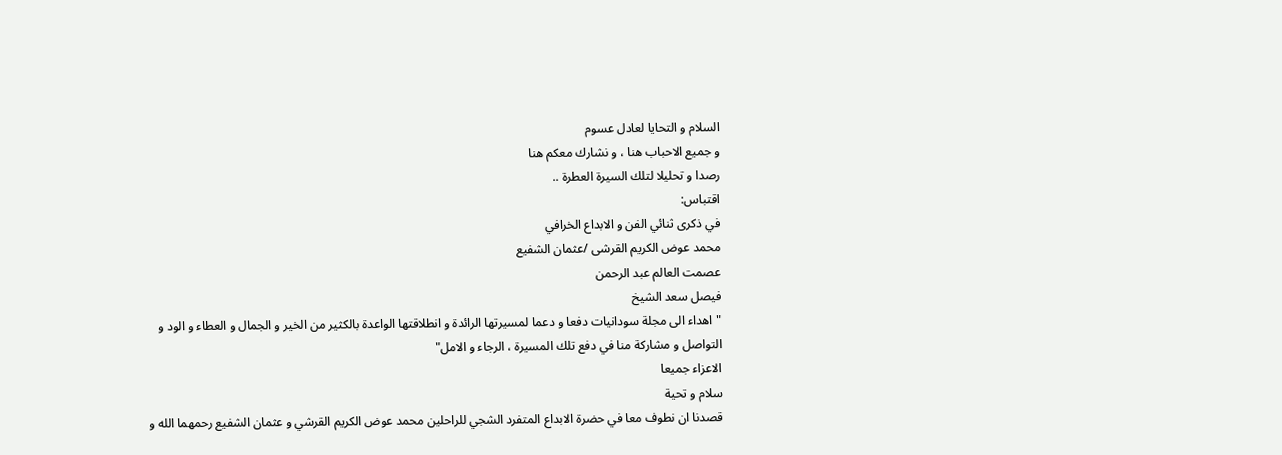السلام و التحايا لعادل عسوم
و جميع الاحباب هنا ، و نشارك معكم هنا
رصدا و تحليلا لتلك السيرة العطرة ..
اقتباس:
في ذكرى ثنائي الفن و الابداع الخرافي
محمد عوض الكريم القرشى /عثمان الشفيع
عصمت العالم عبد الرحمن
فيصل سعد الشيخ
"اهداء الى مجلة سودانيات دفعا و دعما لمسيرتها الرائدة و انطلاقتها الواعدة بالكثير من الخير و الجمال و العطاء و الود و التواصل و مشاركة منا في دفع تلك المسيرة ، الرجاء و الامل"
الاعزاء جميعا
سلام و تحية
قصدنا ان نطوف معا في حضرة الابداع المتفرد الشجي للراحلين محمد عوض الكريم القرشي و عثمان الشفيع رحمهما الله و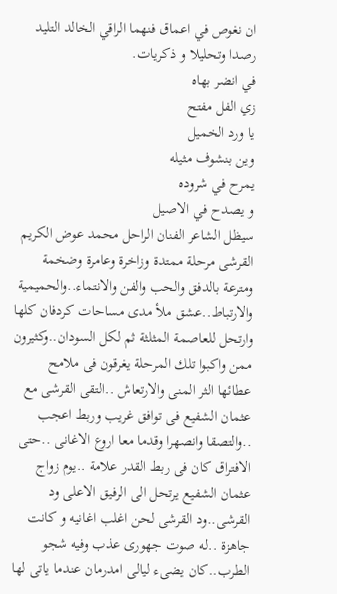ان نغوص في اعماق فنهما الراقي الخالد التليد رصدا وتحليلا و ذكريات.
في انضر بهاه
زي الفل مفتح
يا ورد الخميل
وين بنشوف مثيله
يمرح في شروده
و يصدح في الاصيل
سيظل الشاعر الفنان الراحل محمد عوض الكريم القرشى مرحلة ممتدة وزاخرة وعامرة وضخمة ومترعة بالدفق والحب والفن والانتماء..والحميمية والارتباط..عشق ملأ مدى مساحات كردفان كلها وارتحل للعاصمة المثلثة ثم لكل السودان..وكثيرون ممن واكبوا تلك المرحلة يغرقون فى ملامح عطائها الثر المنى والارتعاش ..التقى القرشى مع عثمان الشفيع فى توافق غريب وربط اعجب ..والتصقا وانصهرا وقدما معا اروع الاغانى ..حتى الافتراق كان فى ربط القدر علامة ..يوم زواج عثمان الشفيع يرتحل الى الرفيق الاعلى ود القرشى..ود القرشى لحن اغلب اغانيه و كانت جاهزة ..له صوت جهورى عذب وفيه شجو الطرب..كان يضىء ليالى امدرمان عندما ياتى لها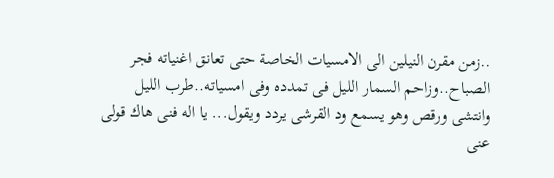..زمن مقرن النيلين الى الامسيات الخاصة حتى تعانق اغنياته فجر الصباح..وزاحم السمار الليل فى تمدده وفى امسياته..طرب الليل وانتشى ورقص وهو يسمع ود القرشى يردد ويقول... يا اله فنى هاك قولى عنى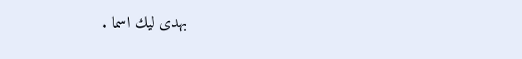بهدى ليك اسما .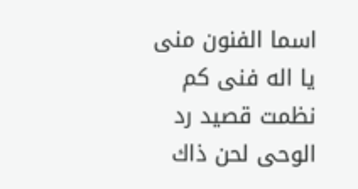اسما الفنون منى يا اله فنى كم نظمت قصيد رد الوحى لحن ذاك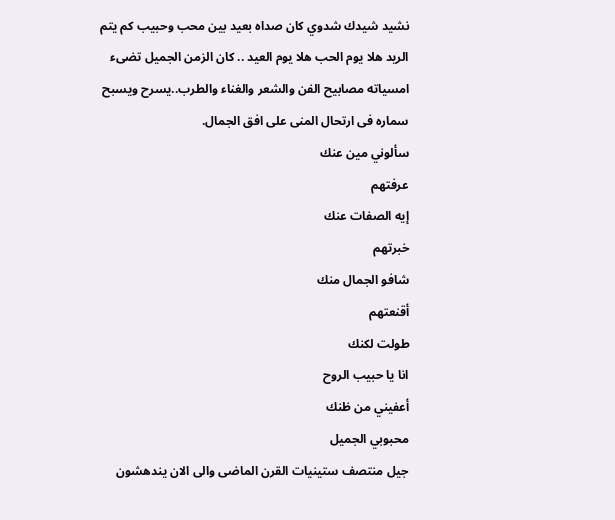نشيد شيدك شدوي كان صداه بعيد بين محب وحبيب كم يتم الريد هلا يوم الحب هلا يوم العيد .. كان الزمن الجميل تضىء امسياته مصابيح الفن والشعر والغناء والطرب..يسرح ويسبح سماره فى ارتحال المنى على افق الجمال.
سألوني مين عنك
عرفتهم
إيه الصفات عنك
خبرتهم
شافو الجمال منك
أقنعتهم
طولت لكنك
انا يا حبيب الروح
أعفيني من ظنك
محبوبي الجميل
جيل منتصف ستينيات القرن الماضى والى الان يندهشون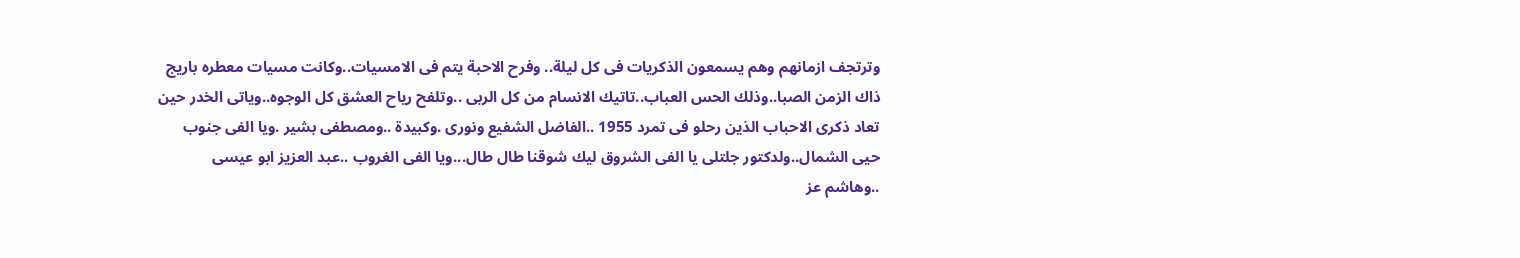وترتجف ازمانهم وهم يسمعون الذكريات فى كل ليلة.. وفرح الاحبة يتم فى الامسيات..وكانت مسيات معطره باريج ذاك الزمن الصبا..وذلك الحس العباب..تاتيك الانسام من كل الربى ..وتلفح رياح العشق كل الوجوه..وياتى الخدر حين تعاد ذكرى الاحباب الذين رحلو فى تمرد 1955 ..الفاضل الشفيع ونورى .وكبيدة ..ومصطفى بشير .ويا الفى جنوب حيى الشمال..ولدكتور جلتلى يا الفى الشروق ليك شوقنا طال طال...ويا الفى الغروب ..عبد العزيز ابو عيسى ..وهاشم عز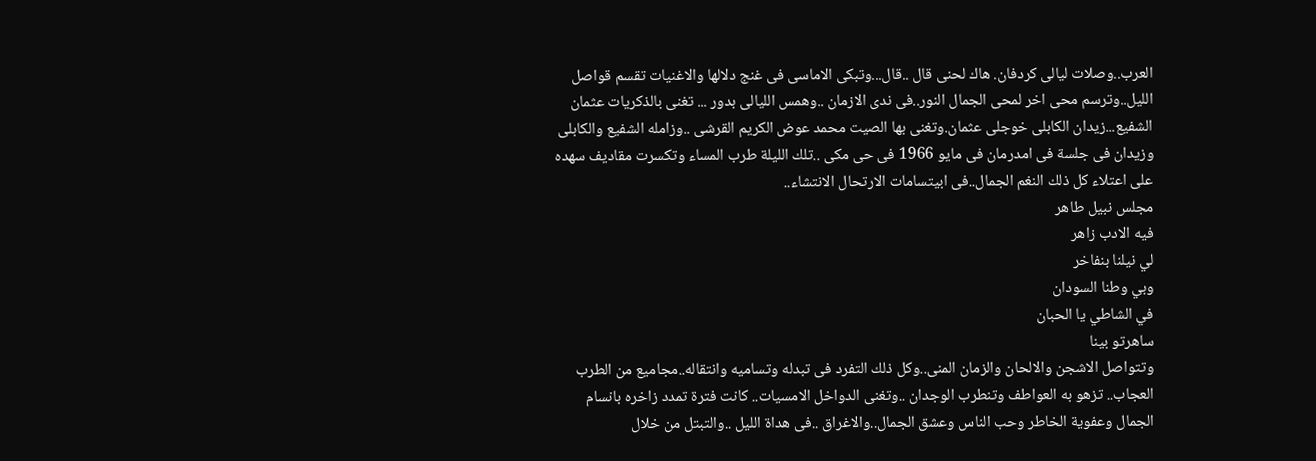العرب..وصلات ليالى كردفان. هاك لحنى قال ..قال...وتبكى الاماسى فى غنج دلالها والاغنيات تقسم قواصل الليل..وترسم محى اخر لمحى الجمال النور..فى ندى الازمان ..وهمس الليالى بدور ... تغنى بالذكريات عثمان الشفيع...زيدان الكابلى خوجلى عثمان.وتغنى بها الصيت محمد عوض الكريم القرشى ..وزامله الشفيع والكابلى وزيدان فى جلسة فى امدرمان فى مايو 1966 فى حى مكى ..تلك الليلة طرب المساء وتكسرت مقاديف سهده على اعتلاء كل ذلك النغم الجمال..فى ابيتسامات الارتحال الانتشاء..
مجلس نبيل طاهر
فيه الادب زاهر
لي نيلنا بنفاخر
وبي وطنا السودان
في الشاطي يا الحبان
ساهرتو بينا
وتتواصل الاشجن والالحان والزمان المنى..وكل ذلك التفرد فى تبدله وتساميه وانتقاله..مجاميع من الطرب العجاب.. تزهو به العواطف وتنطرب الوجدان ..وتغنى الدواخل الامسيات.. كانت فترة تمدد زاخره بانسام الجمال وعفوية الخاطر وحب الناس وعشق الجمال..والاغراق ..فى هداة الليل ..والتبتل من خلال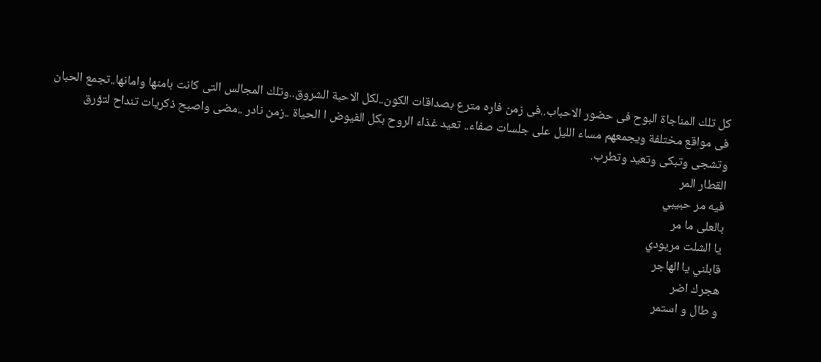كل تلك المناجاة البوح فى حضور الاحباب..فى زمن فاره مترع بصداقات الكون..لكل الاحبة الشروق..وتلك المجالس التى كانت بامنها وامانها..تجمع الحبان فى مواقع مختلفة ويجمعهم مساء الليل على جلسات صفاء.. تعيد غذاء الروح بكل الفيوض ا الحياة ..زمن نادر ..مضى واصبح ذكريات تنداح لتؤرق وتشجى وتبكى وتعيد وتطرب.
القطار المر
فيه مر حبيبي
بالعلى ما مر
يا الشلت مريودي
قابلني يا الهاجر
هجرك اضر
و طال و استمر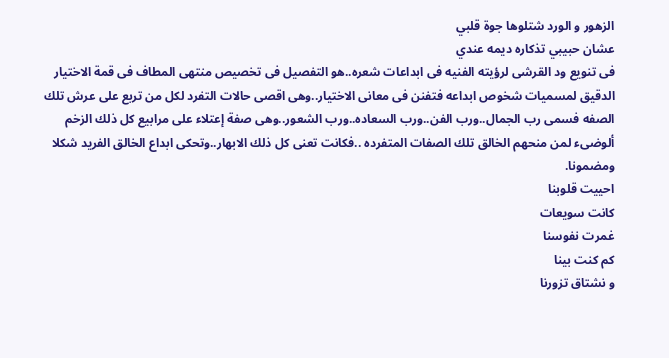الزهور و الورد شتلوها جوة قلبي
عشان حبيبي تذكاره ديمه عندي
فى تنويع ود القرشى لرؤيته الفنيه فى ابداعات شعره..هو التفصيل فى تخصيص منتهى المطاف فى قمة الاختيار الدقيق لمسميات شخوص ابداعه فتفنن فى معانى الاختيار..وهى اقصى حالات التفرد لكل من تربع على عرش تلك الصفه فسمى رب الجمال..ورب الفن..ورب السعاده..ورب الشعور..وهى صفة إعتلاء على مرابيع كل ذلك الزخم ألوضىء لمن منحهم الخالق تلك الصفات المتفرده ..فكانت تعنى كل ذلك الابهار..وتحكى ابداع الخالق الفريد شكلا ومضمونا.
احييت قلوبنا
كانت سويعات
غمرت نفوسنا
كم كنت بينا
و نشتاق تزورنا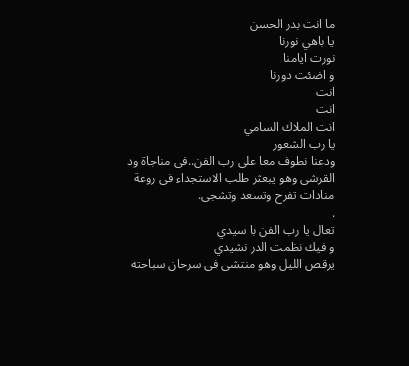ما انت بدر الحسن
يا باهي نورنا
نورت ايامنا
و اضئت دورنا
انت
انت
انت الملاك السامي
يا رب الشعور
ودعنا نطوف معا على رب الفن..فى مناجاة ود القرشى وهو يبعثر طلب الاستجداء فى روعة منادات تفرح وتسعد وتشجى.
.
تعال يا رب الفن با سيدي
و فيك نظمت الدر نشيدي
يرقص الليل وهو منتشى فى سرحان سباحته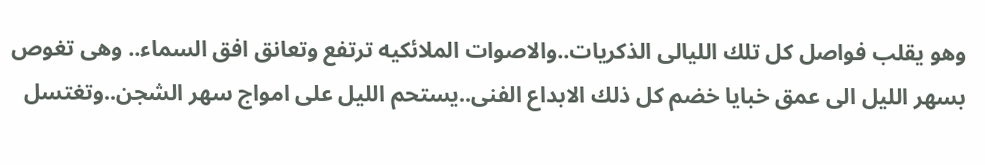وهو يقلب فواصل كل تلك الليالى الذكريات..والاصوات الملائكيه ترتفع وتعانق افق السماء.. وهى تغوص بسهر الليل الى عمق خبايا خضم كل ذلك الابداع الفنى..يستحم الليل على امواج سهر الشجن..وتغتسل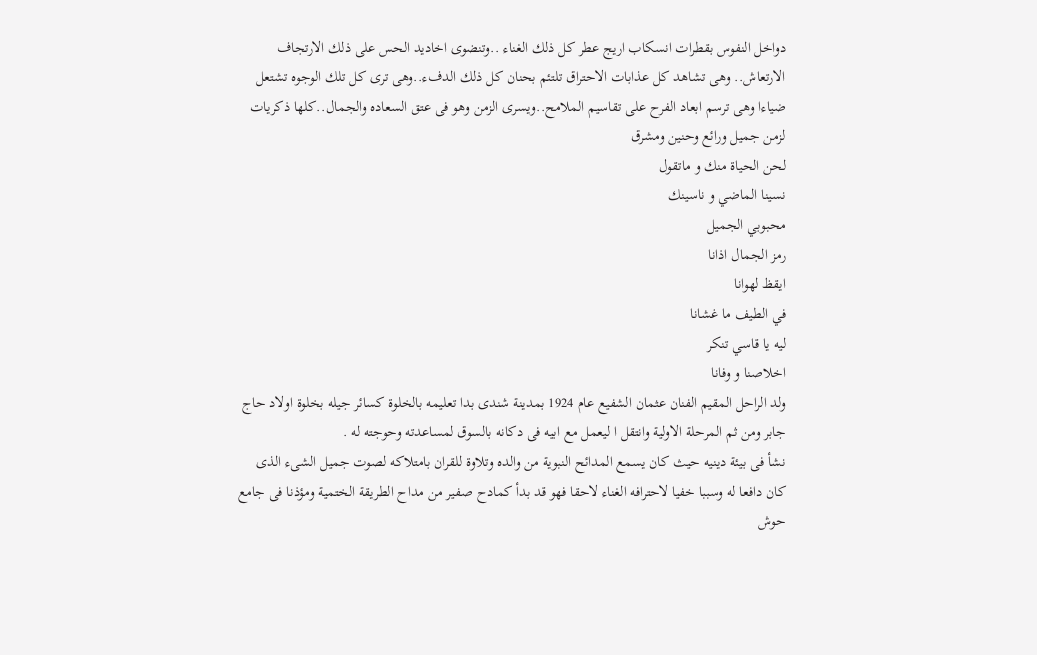دواخل النفوس بقطرات انسكاب اريج عطر كل ذلك الغناء ..وتنضوى اخاديد الحس على ذلك الارتجاف الارتعاش.. وهى تشاهد كل عذابات الاحتراق تلتئم بحنان كل ذلك الدفء..وهى ترى كل تلك الوجوه تشتعل ضياءا وهى ترسم ابعاد الفرح على تقاسيم الملامح..ويسرى الزمن وهو فى عتق السعاده والجمال..كلها ذكريات لزمن جميل ورائع وحنين ومشرق
لحن الحياة منك و ماتقول
نسينا الماضي و ناسينك
محبوبي الجميل
رمز الجمال اذانا
ايقظ لهوانا
في الطيف ما غشانا
ليه يا قاسي تنكر
اخلاصنا و وفانا
ولد الراحل المقيم الفنان عثمان الشفيع عام 1924 بمدينة شندى بدا تعليمه بالخلوة كسائر جيله بخلوة اولاد حاج جابر ومن ثم المرحلة الاولية وانتقل ا ليعمل مع ابيه فى دكانه بالسوق لمساعدته وحوجته له .
نشأ فى بيئة دينيه حيث كان يسمع المدائح النبوية من والده وتلاوة للقران بامتلاكه لصوت جميل الشىء الذى كان دافعا له وسببا خفيا لاحترافه الغناء لاحقا فهو قد بدأ كمادح صفير من مداح الطريقة الختمية ومؤذنا فى جامع حوش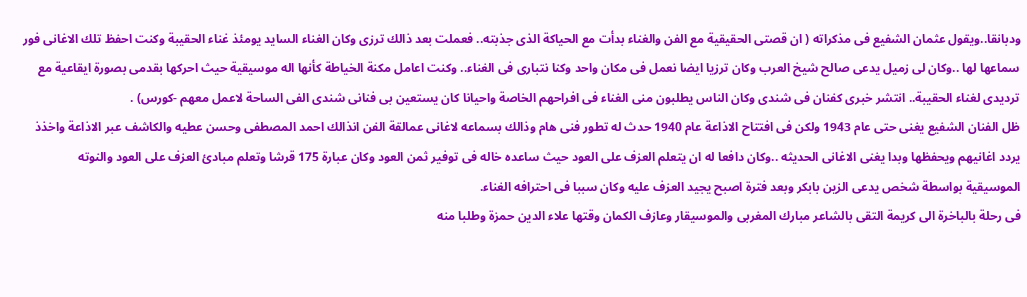ودبانقا..ويقول عثمان الشفيع فى مذكراته ( ان قصتى الحقيقية مع الفن والغناء بدأت مع الحياكة الذى جذبته.. فعملت بعد ذالك ترزى وكان الغناء السايد يومئذ غناء الحقيبة وكنت احفظ تلك الاغانى فور سماعها لها ..وكان لى زميل يدعى صالح شيخ العرب وكان ترزيا ايضا نعمل فى مكان واحد وكنا نتبارى فى الغناء.. وكنت اعامل مكنة الخياطة كأنها اله موسيقية حيث احركها بقدمى بصورة ايقاعية مع ترديدى لغناء الحقيبة.. انتشر خبرى كفنان فى شندى وكان الناس يطلبون منى الغناء فى افراحهم الخاصة واحيانا كان يستعين بى فنانى شندى الفى الساحة لاعمل معهم -كورس) .
ظل الفنان الشفيع يغنى حتى عام 1943 ولكن فى افتتاح الاذاعة عام 1940 حدث له تطور فنى هام وذالك بسماعه لاغانى عمالقة الفن انذالك احمد المصطفى وحسن عطيه والكاشف عبر الاذاعة واخذذ يردد اغانيهم ويحفظها وبدا يغنى الاغانى الحديثه ..وكان دافعا له ان يتعلم العزف على العود حيث ساعده خاله فى توفير ثمن العود وكان عبارة 175 قرشا وتعلم مبادئ العزف على العود والنوته الموسيقية بواسطة شخص يدعى الزين بابكر وبعد فترة اصبح يجيد العزف عليه وكان سببا فى احترافه الغناء.
فى رحلة بالباخرة الى كريمة التقى بالشاعر مبارك المغربى والموسيقار وعازف الكمان وقتها علاء الدين حمزة وطلبا منه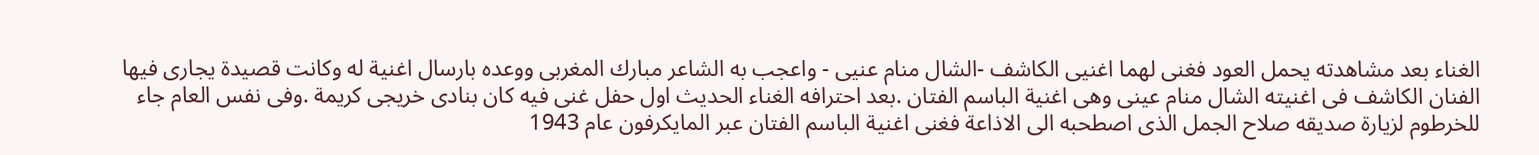الغناء بعد مشاهدته يحمل العود فغنى لهما اغنيى الكاشف -الشال منام عنيى - واعجب به الشاعر مبارك المغربى ووعده بارسال اغنية له وكانت قصيدة يجارى فيها الفنان الكاشف فى اغنيته الشال منام عينى وهى اغنية الباسم الفتان .بعد احترافه الغناء الحديث اول حفل غنى فيه كان بنادى خريجى كريمة .وفى نفس العام جاء للخرطوم لزيارة صديقه صلاح الجمل الذى اصطحبه الى الاذاعة فغنى اغنية الباسم الفتان عبر المايكرفون عام 1943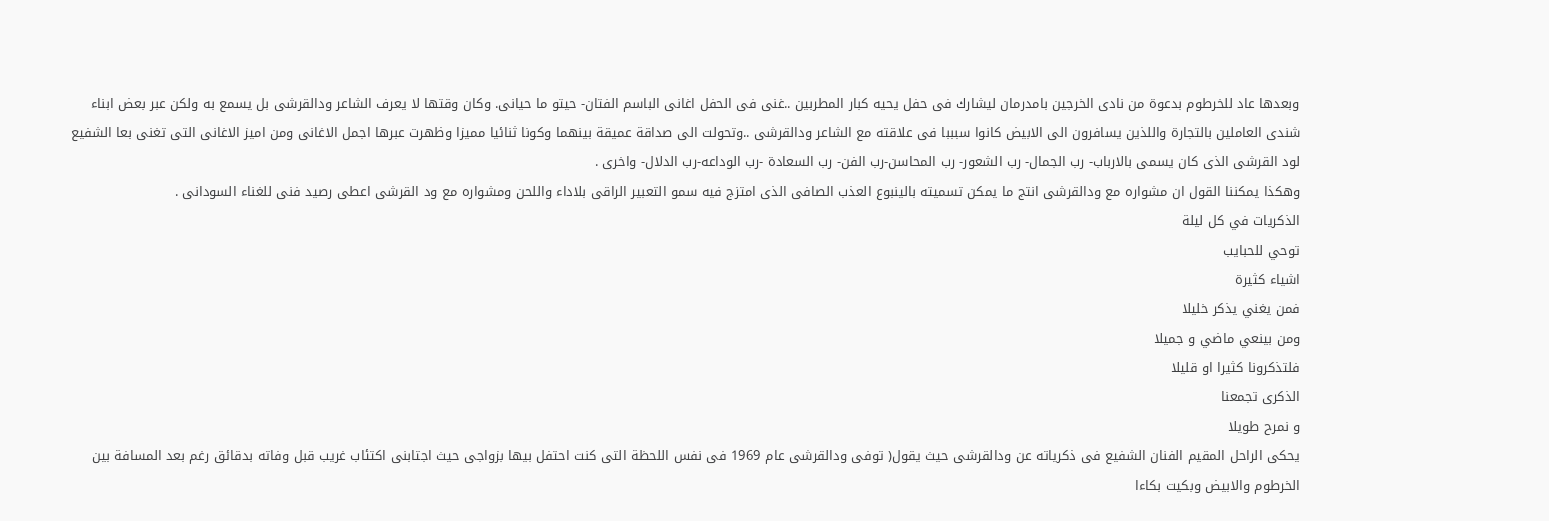وبعدها عاد للخرطوم بدعوة من نادى الخرجين بامدرمان ليشارك فى حفل يحيه كبار المطربين ..غنى فى الحفل اغانى الباسم الفتان- حيتو ما حيانى. وكان وقتها لا يعرف الشاعر ودالقرشى بل يسمع به ولكن عبر بعض ابناء شندى العاملين بالتجارة واللذين يسافرون الى الابيض كانوا سبببا فى علاقته مع الشاعر ودالقرشى ..وتحولت الى صداقة عميقة بينهما وكونا ثنائيا مميزا وظهرت عبرها اجمل الاغانى ومن اميز الاغانى التى تغنى بعا الشفيع لود القرشى الذى كان يسمى بالارباب- رب الجمال- رب الشعور- رب المحاسن-رب الفن- رب السعادة -رب الوداعه-رب الدلال- واخرى .
وهكذا يمكننا القول ان مشواره مع ودالقرشى انتج ما يمكن تسميته بالينبوع العذب الصافى الذى امتزج فيه سمو التعبير الراقى بلاداء واللحن ومشواره مع ود القرشى اعطى رصيد فنى للغناء السودانى .
الذكريات في كل ليلة
توحي للحبايب
اشياء كثيرة
فمن يغني يذكر خليلا
ومن بينعي ماضي و جميلا
فلتذكرونا كثيرا او قليلا
الذكرى تجمعنا
و نمرح طويلا
يحكى الراحل المقيم الفنان الشفيع فى ذكرياته عن ودالقرشى حيث يقول( توفى ودالقرشى عام 1969 فى نفس اللحظة التى كنت احتفل بيها بزواجى حيث اجتابنى اكتئاب غريب قبل وفاته بدقائق رغم بعد المسافة بين الخرطوم والابيض وبكيت بكاءا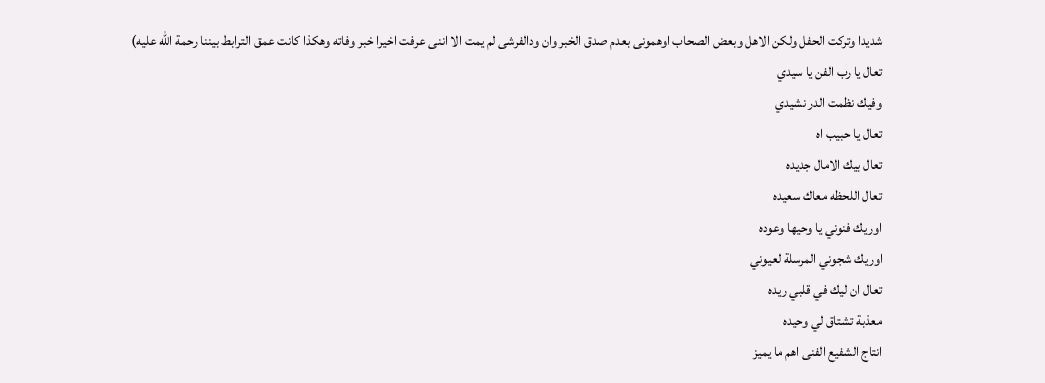شديدا وتركت الحفل ولكن الاهل وبعض الصحاب اوهمونى بعدم صدق الخبر وان ودالفرشى لم يمت الا اننى عرفت اخيرا خبر وفاته وهكذا كانت عمق الترابط بيننا رحمة الله عليه)
تعال يا رب الفن يا سيدي
وفيك نظمت الدر نشيدي
تعال يا حبيب اه
تعال بيك الامال جديده
تعال اللحظه معاك سعيده
اوريك فنوني يا وحيها وعوده
اوريك شجوني المرسلة لعيوني
تعال ان ليك في قلبي ريده
معذبة تشتاق لي وحيده
انتاج الشفيع الفنى اهم ما يميز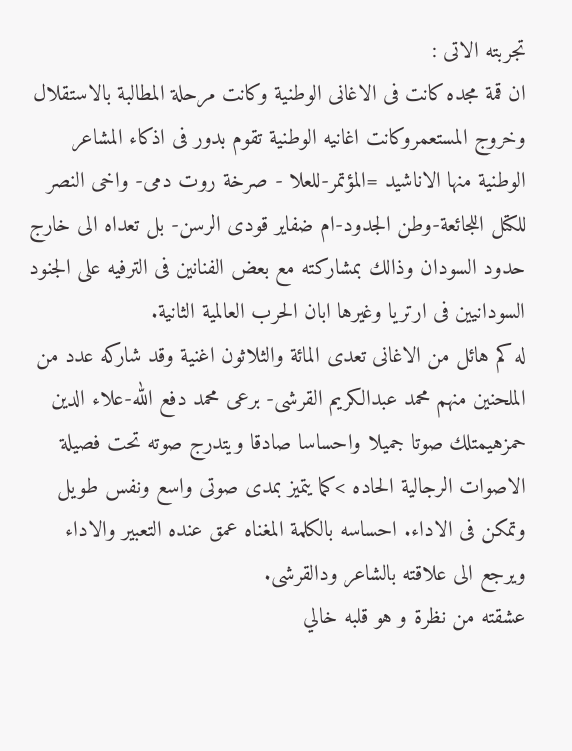تجربته الاتى :
ان قمة مجده كانت فى الاغانى الوطنية وكانت مرحلة المطالبة بالاستقلال وخروج المستعمروكانت اغانيه الوطنية تقوم بدور فى اذكاء المشاعر الوطنية منها الاناشيد =المؤتمر-للعلا - صرخة روت دمى- واخى النصر للكتل اللجائعة-وطن الجدود-ام ضفاير قودى الرسن- بل تعداه الى خارج حدود السودان وذالك بمشاركته مع بعض الفنانين فى الترفيه على الجنود السودانيين فى ارتريا وغيرها ابان الحرب العالمية الثانية.
له كم هائل من الاغانى تعدى المائة والثلاثون اغنية وقد شاركه عدد من الملحنين منهم محمد عبدالكريم القرشى- برعى محمد دفع الله-علاء الدين حمزهيمتلك صوتا جميلا واحساسا صادقا ويتدرج صوته تحت فصيلة الاصوات الرجالية الحاده >كما يتميز بمدى صوتى واسع ونفس طويل وتمكن فى الاداء. احساسه بالكلمة المغناه عمق عنده التعبير والاداء ويرجع الى علاقته بالشاعر ودالقرشى.
عشقته من نظرة و هو قلبه خالي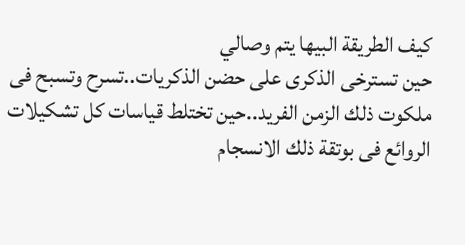كيف الطريقة البيها يتم وصالي
حين تسترخى الذكرى على حضن الذكريات..تسرح وتسبح فى ملكوت ذلك الزمن الفريد..حين تختلط قياسات كل تشكيلات الروائع فى بوتقة ذلك الانسجام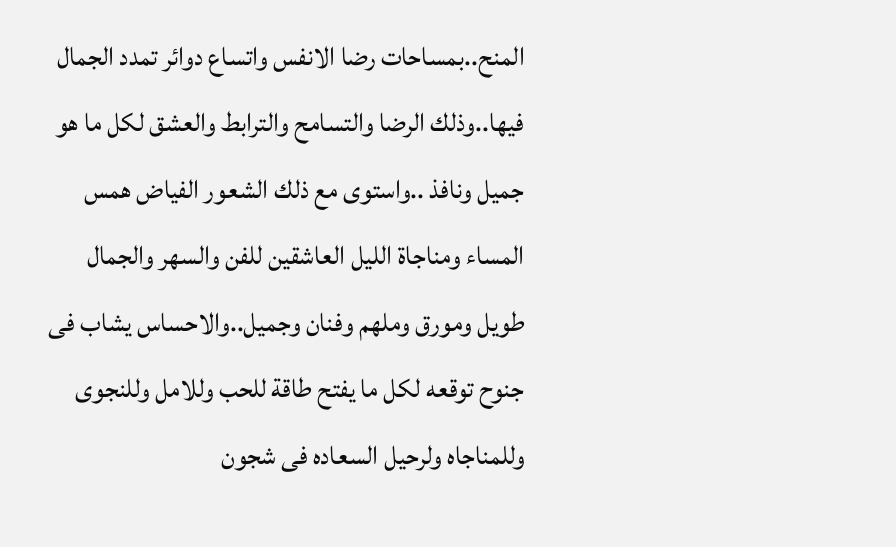المنح..بمساحات رضا الانفس واتساع دوائر تمدد الجمال فيها..وذلك الرضا والتسامح والترابط والعشق لكل ما هو جميل ونافذ ..واستوى مع ذلك الشعور الفياض همس المساء ومناجاة الليل العاشقين للفن والسهر والجمال طويل ومورق وملهم وفنان وجميل..والاحساس يشاب فى جنوح توقعه لكل ما يفتح طاقة للحب وللامل وللنجوى وللمناجاه ولرحيل السعاده فى شجون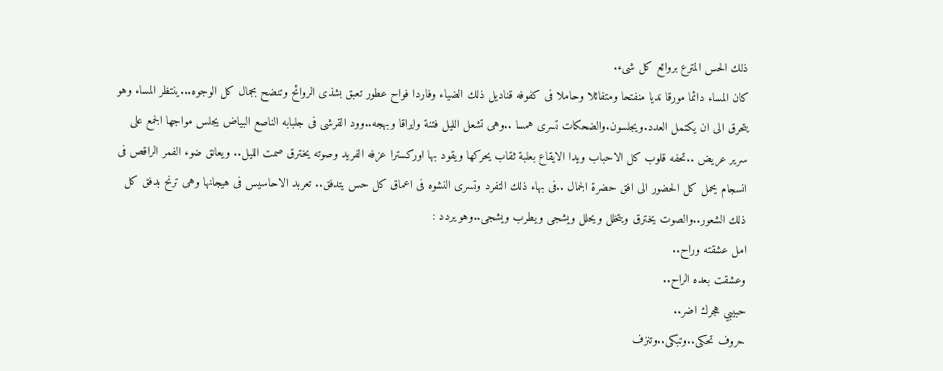ذلك الحس المترع بروائع كل شىء.
كان المساء دائما مورقا نديا منفتحا ومتفائلا وحاملا فى كفوفه قناديل ذلك الضياء وفاردا فواح عطور تعبق بشذى الروائح وتنضح بجمال كل الوجوه...ينتظر المساء وهو يتحرق الى ان يكتمل العدد.ويجلسون.والضحكات تسرى همسا ..وهى تشعل الليل فتنة وايراقا وبهجه..وود القرشى فى جلبابه الناصع البياض يجلس مواجها الجمع على سرير عريض ..تحفه قلوب كل الاحباب ويدا الايقاع بعلبة ثقاب يحركها ويقود بها اوركسترا عزفه الفريد وصوته يخترق صمت الليل.. ويعانق ضوء الفمر الراقص فى انسجام يحمل كل الحضور الى افق حضرة الجمال ..فى بهاء ذلك التفرد وتسرى النشوه فى اعماق كل حس يتدفق.. تعربد الاحاسيس فى هيجانها وهى ترنح بدفق كل ذلك الشعور..والصوت يخترق ويتخلل ويحلل ويشجى ويطرب ويشجى..وهو يردد :
امل عشقته وراح..
وعشقت بعده الراح..
حبيبي هجرك اضر..
حروف تحكى..وتبكى..وتنزف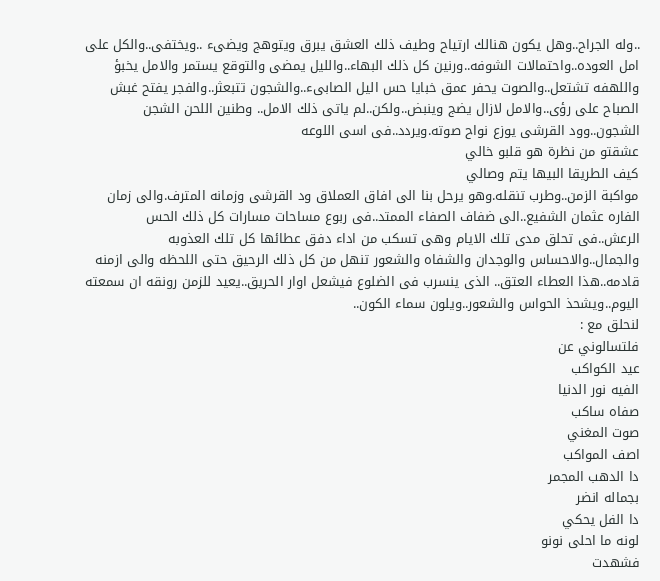..وله الجراح..وهل يكون هنالك ارتياح وطيف ذلك العشق يبرق ويتوهج ويضىء ..ويختفى..والكل على امل العوده..واحتمالات الشوفه..ورنين كل ذلك البهاء..والليل يمضى والتوقع يستمر والامل يخبؤ واللهفه تشتعل..والصوت يحفر عمق خبايا حس اليل الصابىء..والشجون تتبعثر..والفجر يفتح غبش الصباح على رؤى..والامل لازال يضج وينبض..ولكن..لم ياتى ذلك الامل.. وطنين اللحن الشجن الشجون..وود القرشى يوزع نواح صوته.ويردد..فى اسى اللوعه
عشقتو من نظرة هو قلبو خالي
كيف الطريقا البيها يتم وصالي
مواكبة الزمن..وطرب تنقله.وهو يرحل بنا الى افاق العملاق ود القرشى وزمانه المترف.والى زمان الفاره عثمان الشفيع..الى ضفاف الصفاء الممتد..فى ربوع مساحات مسارات كل ذلك الحس الرعش..فى تحلق مدى تلك الايام وهى تسكب من اداء دفق عطائها كل تلك العذوبه والجمال..والاحساس والوجدان والشفاه والشعور تنهل من كل ذلك الرحيق حتى اللحظه والى ازمنه قادمه..هذا العطاء العتق.. الذى ينسرب فى الضلوع فيشعل اوار الحريق..يعيد للزمن رونقه ان سمعته اليوم..ويشحذ الحواس والشعور..ويلون سماء الكون..
لنحلق مع :
فلتسالوني عن
عيد الكواكب
الفيه نور الدنيا
صفاه ساكب
صوت المغني
اصف المواكب
دا الدهب المجمر
بجماله انضر
دا الفل يحكي
لونه ما احلى نونو
فشهدت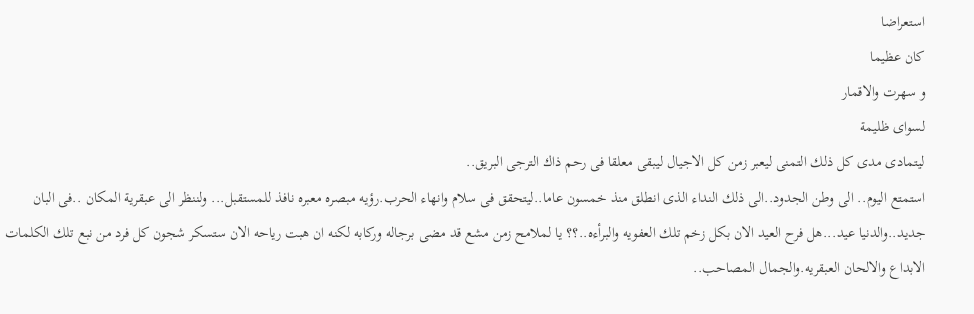استعراضا
كان عظيما
و سهرت والاقمار
لسواى ظليمة
ليتمادى مدى كل ذلك التمنى ليعبر زمن كل الاجيال ليبقى معلقا فى رحم ذاك الترجى البريق..
استمتع اليوم.. الى وطن الجدود..الى ذلك النداء الذى انطلق منذ خمسون عاما..ليتحقق فى سلام وانهاء الحرب.رؤيه مبصره معبره نافذ للمستقبل... ولننظر الى عبقرية المكان ..فى البان جديد..والدنيا عيد...هل فرح العيد الان بكل زخم تلك العفويه والبرأءه..؟؟ يا لملامح زمن مشع قد مضى برجاله وركابه لكنه ان هبت رياحه الان ستسكر شجون كل فرد من نبع تلك الكلمات الابداع والالحان العبقريه.والجمال المصاحب..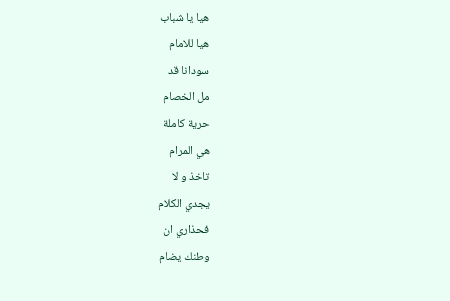هيا يا شباب
هيا للامام
سودانا قد
مل الخصام
حرية كاملة
هي المرام
تاخذ و لا
يجدي الكلام
فحذاري ان
وطنك يضام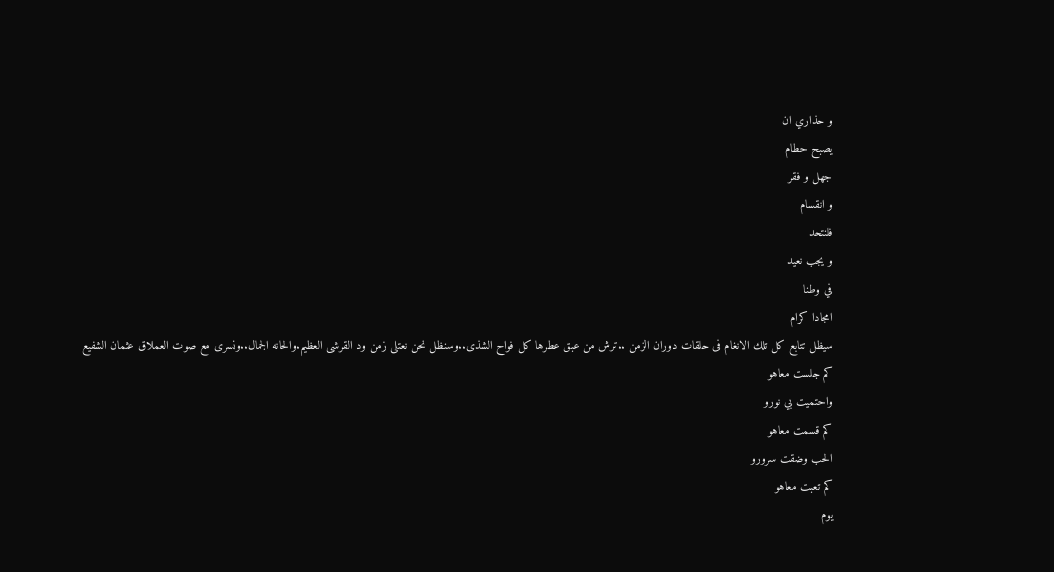و حذاري ان
يصبح حطام
جهل و فقر
و انقسام
فلنتحد
و يجب نعيد
في وطنا
امجادا كرام
سيظل تتابع كل تلك الانغام فى حلقات دوران الزمن ..ترش من عبق عطرها كل فواح الشذى..وسنظل نحن نعتلى زمن ود القرشى العظيم.والحانه الجمال..ونسرى مع صوت العملاق عثمان الشفيع
كم جلست معاهو
واحتميت بي نورو
كم قسمت معاهو
الحب وضقت سرورو
كم تعبت معاهو
يوم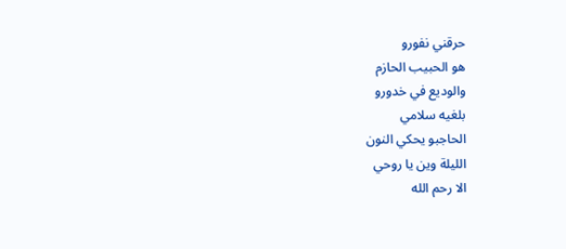حرقني نفورو
هو الحبيب الحازم
والوديع في خدورو
بلغيه سلامي
الحاجبو يحكي النون
الليلة وين يا روحي
الا رحم الله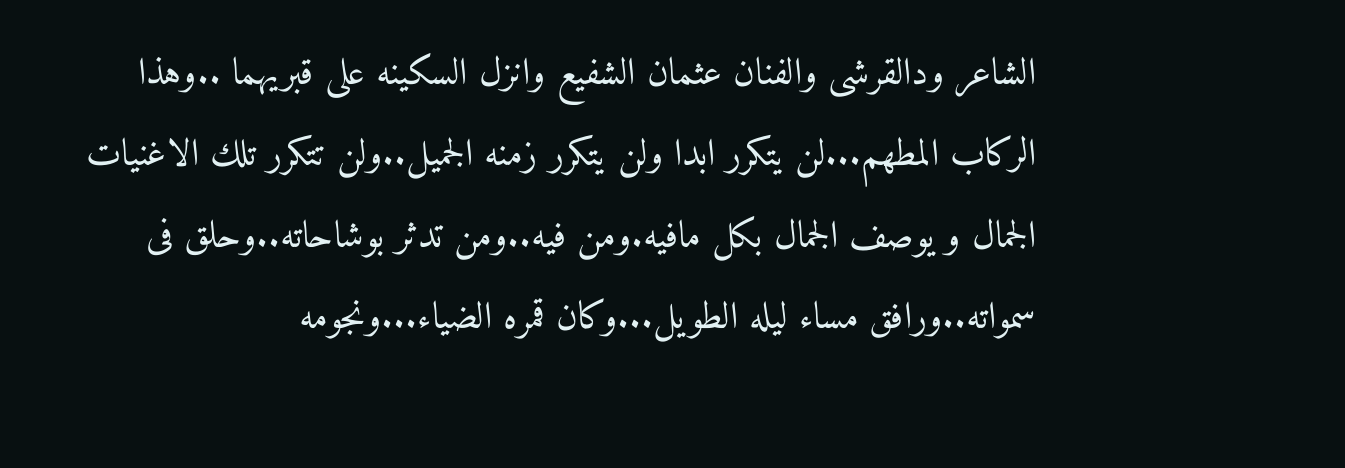الشاعر ودالقرشى والفنان عثمان الشفيع وانزل السكينه على قبريهما ..وهذا الركاب المطهم...لن يتكرر ابدا ولن يتكرر زمنه الجميل..ولن تتكرر تلك الاغنيات الجمال و يوصف الجمال بكل مافيه.ومن فيه..ومن تدثر بوشاحاته..وحلق فى سمواته..ورافق مساء ليله الطويل...وكان قمره الضياء...ونجومه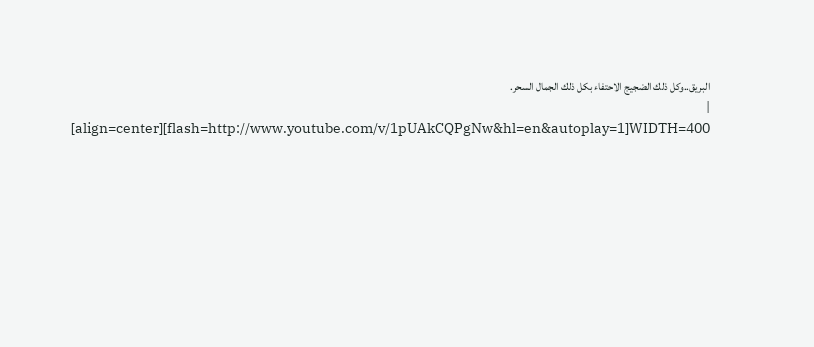البريق..وكل ذلك الضجيج الاحتفاء بكل ذلك الجمال السحر.
|
[align=center][flash=http://www.youtube.com/v/1pUAkCQPgNw&hl=en&autoplay=1]WIDTH=400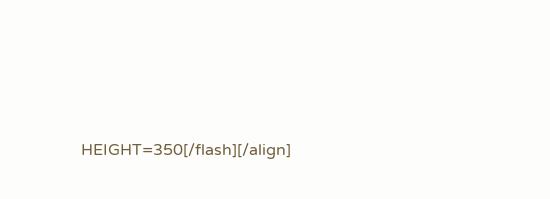HEIGHT=350[/flash][/align]